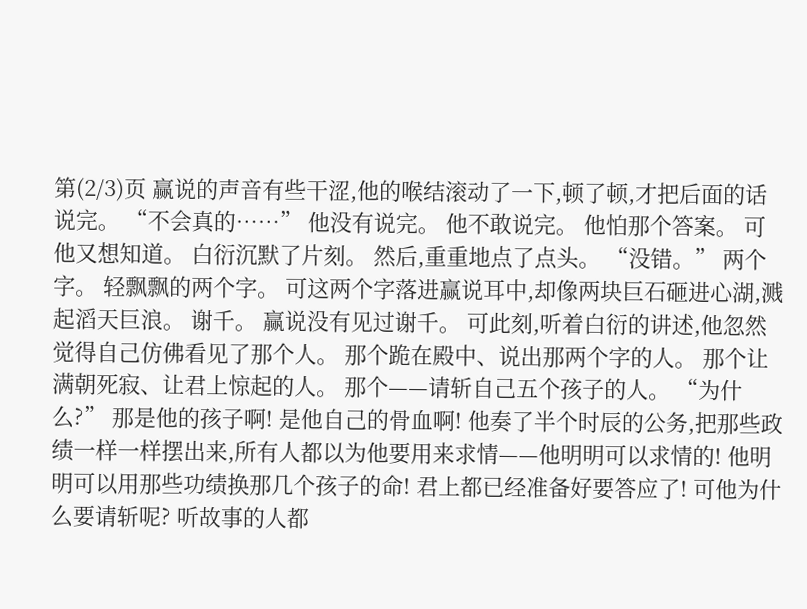第(2/3)页 赢说的声音有些干涩,他的喉结滚动了一下,顿了顿,才把后面的话说完。 “不会真的……” 他没有说完。 他不敢说完。 他怕那个答案。 可他又想知道。 白衍沉默了片刻。 然后,重重地点了点头。 “没错。” 两个字。 轻飘飘的两个字。 可这两个字落进赢说耳中,却像两块巨石砸进心湖,溅起滔天巨浪。 谢千。 赢说没有见过谢千。 可此刻,听着白衍的讲述,他忽然觉得自己仿佛看见了那个人。 那个跪在殿中、说出那两个字的人。 那个让满朝死寂、让君上惊起的人。 那个——请斩自己五个孩子的人。 “为什么?” 那是他的孩子啊! 是他自己的骨血啊! 他奏了半个时辰的公务,把那些政绩一样一样摆出来,所有人都以为他要用来求情——他明明可以求情的! 他明明可以用那些功绩换那几个孩子的命! 君上都已经准备好要答应了! 可他为什么要请斩呢? 听故事的人都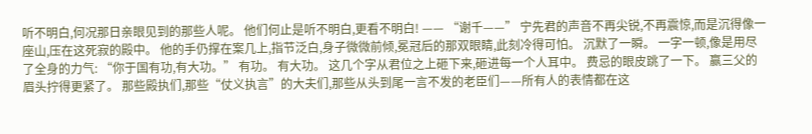听不明白,何况那日亲眼见到的那些人呢。 他们何止是听不明白,更看不明白! —— “谢千——” 宁先君的声音不再尖锐,不再震惊,而是沉得像一座山,压在这死寂的殿中。 他的手仍撑在案几上,指节泛白,身子微微前倾,冕冠后的那双眼睛,此刻冷得可怕。 沉默了一瞬。 一字一顿,像是用尽了全身的力气: “你于国有功,有大功。” 有功。 有大功。 这几个字从君位之上砸下来,砸进每一个人耳中。 费忌的眼皮跳了一下。 赢三父的眉头拧得更紧了。 那些殿执们,那些“仗义执言”的大夫们,那些从头到尾一言不发的老臣们——所有人的表情都在这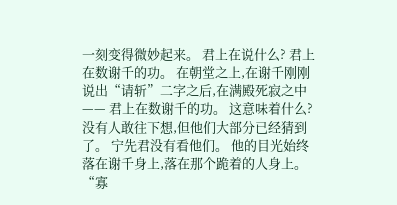一刻变得微妙起来。 君上在说什么? 君上在数谢千的功。 在朝堂之上,在谢千刚刚说出“请斩”二字之后,在满殿死寂之中—— 君上在数谢千的功。 这意味着什么? 没有人敢往下想,但他们大部分已经猜到了。 宁先君没有看他们。 他的目光始终落在谢千身上,落在那个跪着的人身上。 “寡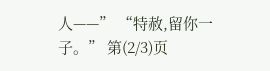人——” “特赦,留你一子。” 第(2/3)页